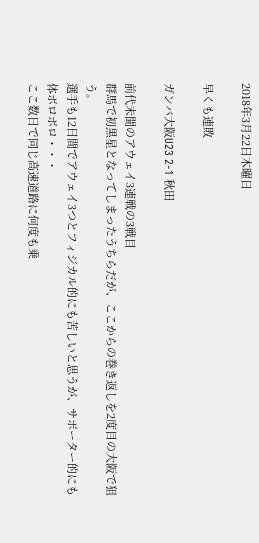2018年3月22日木曜日

早くも連敗

ガンバ大阪U23 2-1 秋田

前代未聞のアウェイ3連戦の3戦目
群馬で初黒星となってしまったうちらだが、ここからの巻き返しを2度目の大阪で狙う。
選手も12日間でアウェイ3つとフィジカル的にも苦しいと思うが、サポーター的にも体ボロボロ・・・
ここ数日で同じ高速道路に何度も乗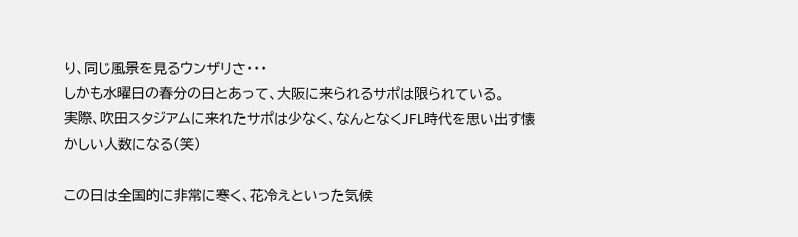り、同じ風景を見るウンザリさ・・・
しかも水曜日の春分の日とあって、大阪に来られるサポは限られている。
実際、吹田スタジアムに来れたサポは少なく、なんとなくJFL時代を思い出す懐かしい人数になる(笑)

この日は全国的に非常に寒く、花冷えといった気候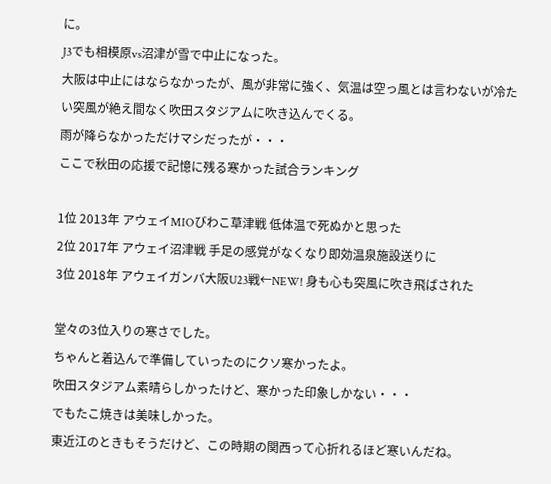に。
J3でも相模原vs沼津が雪で中止になった。
大阪は中止にはならなかったが、風が非常に強く、気温は空っ風とは言わないが冷たい突風が絶え間なく吹田スタジアムに吹き込んでくる。
雨が降らなかっただけマシだったが・・・
ここで秋田の応援で記憶に残る寒かった試合ランキング

1位 2013年 アウェイMIOびわこ草津戦 低体温で死ぬかと思った
2位 2017年 アウェイ沼津戦 手足の感覚がなくなり即効温泉施設送りに
3位 2018年 アウェイガンバ大阪U23戦←NEW! 身も心も突風に吹き飛ばされた

堂々の3位入りの寒さでした。
ちゃんと着込んで準備していったのにクソ寒かったよ。
吹田スタジアム素晴らしかったけど、寒かった印象しかない・・・
でもたこ焼きは美味しかった。
東近江のときもそうだけど、この時期の関西って心折れるほど寒いんだね。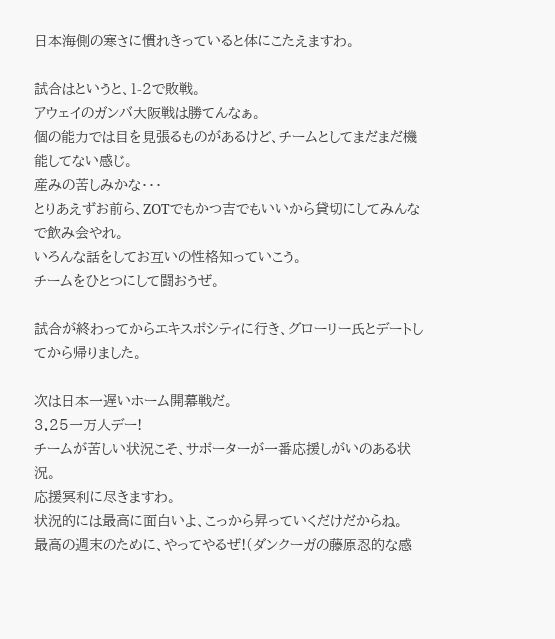日本海側の寒さに慣れきっていると体にこたえますわ。

試合はというと、1-2で敗戦。
アウェイのガンバ大阪戦は勝てんなぁ。
個の能力では目を見張るものがあるけど、チームとしてまだまだ機能してない感じ。
産みの苦しみかな・・・
とりあえずお前ら、ZOTでもかつ吉でもいいから貸切にしてみんなで飲み会やれ。
いろんな話をしてお互いの性格知っていこう。
チームをひとつにして闘おうぜ。

試合が終わってからエキスポシティに行き、グローリー氏とデートしてから帰りました。

次は日本一遅いホーム開幕戦だ。
3.25一万人デー!
チームが苦しい状況こそ、サポーターが一番応援しがいのある状況。
応援冥利に尽きますわ。
状況的には最高に面白いよ、こっから昇っていくだけだからね。
最高の週末のために、やってやるぜ!(ダンクーガの藤原忍的な感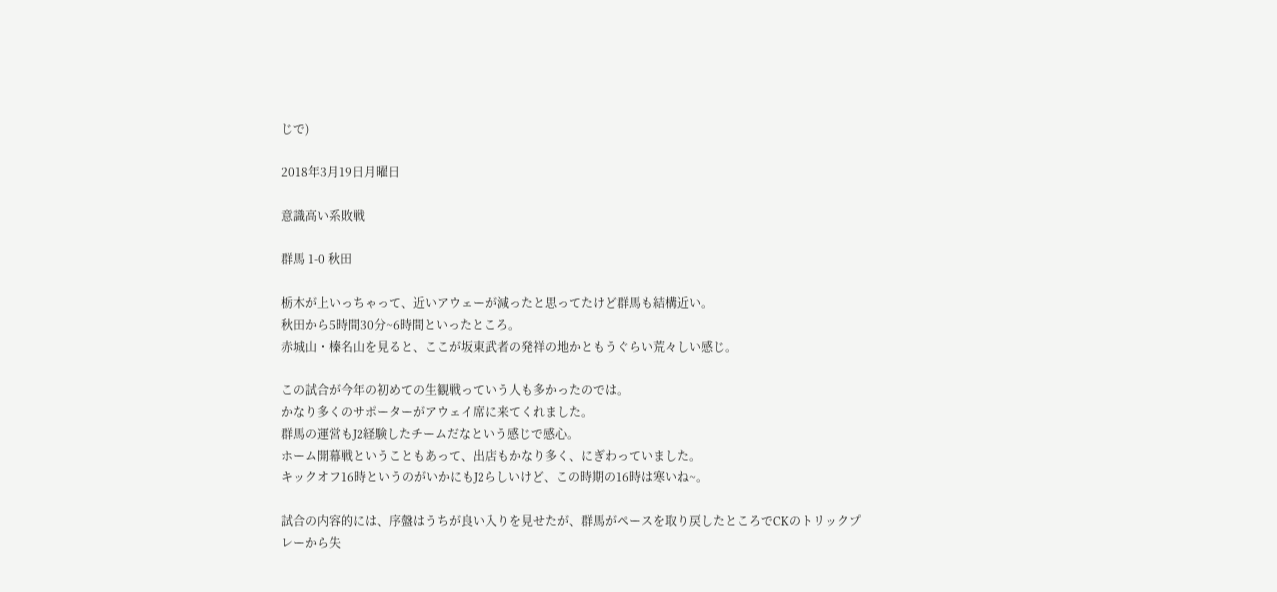じで)

2018年3月19日月曜日

意識高い系敗戦

群馬 1-0 秋田

栃木が上いっちゃって、近いアウェーが減ったと思ってたけど群馬も結構近い。
秋田から5時間30分~6時間といったところ。
赤城山・榛名山を見ると、ここが坂東武者の発祥の地かともうぐらい荒々しい感じ。

この試合が今年の初めての生観戦っていう人も多かったのでは。
かなり多くのサポーターがアウェイ席に来てくれました。
群馬の運営もJ2経験したチームだなという感じで感心。
ホーム開幕戦ということもあって、出店もかなり多く、にぎわっていました。
キックオフ16時というのがいかにもJ2らしいけど、この時期の16時は寒いね~。

試合の内容的には、序盤はうちが良い入りを見せたが、群馬がペースを取り戻したところでCKのトリックプレーから失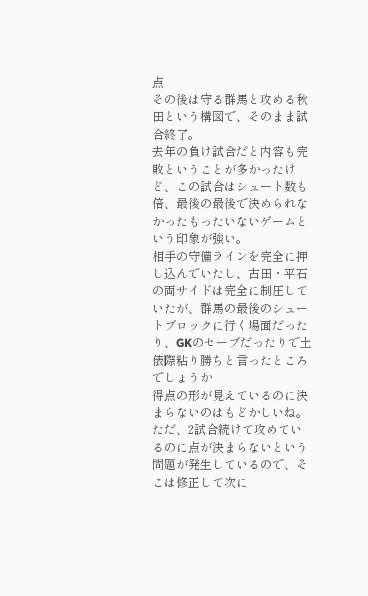点
その後は守る群馬と攻める秋田という構図で、そのまま試合終了。
去年の負け試合だと内容も完敗ということが多かったけど、この試合はシュート数も倍、最後の最後で決められなかったもったいないゲームという印象が強い。
相手の守備ラインを完全に押し込んでいたし、古田・平石の両サイドは完全に制圧していたが、群馬の最後のシュートブロックに行く場面だったり、GKのセーブだったりで土俵際粘り勝ちと言ったところでしょうか
得点の形が見えているのに決まらないのはもどかしいね。
ただ、2試合続けて攻めているのに点が決まらないという問題が発生しているので、そこは修正して次に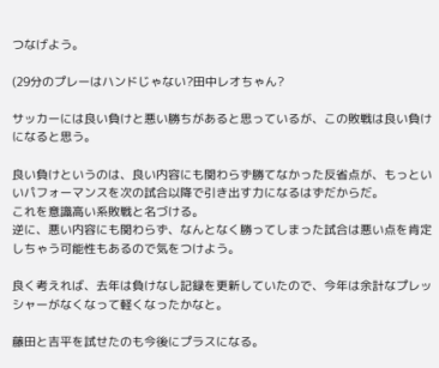つなげよう。

(29分のプレーはハンドじゃない?田中レオちゃん?

サッカーには良い負けと悪い勝ちがあると思っているが、この敗戦は良い負けになると思う。

良い負けというのは、良い内容にも関わらず勝てなかった反省点が、もっといいパフォーマンスを次の試合以降で引き出す力になるはずだからだ。
これを意識高い系敗戦と名づける。
逆に、悪い内容にも関わらず、なんとなく勝ってしまった試合は悪い点を肯定しちゃう可能性もあるので気をつけよう。

良く考えれば、去年は負けなし記録を更新していたので、今年は余計なプレッシャーがなくなって軽くなったかなと。

藤田と吉平を試せたのも今後にプラスになる。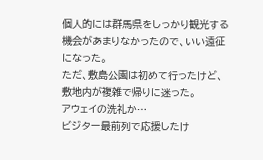個人的には群馬県をしっかり観光する機会があまりなかったので、いい遠征になった。
ただ、敷島公園は初めて行ったけど、敷地内が複雑で帰りに迷った。
アウェイの洗礼か…
ビジター最前列で応援したけ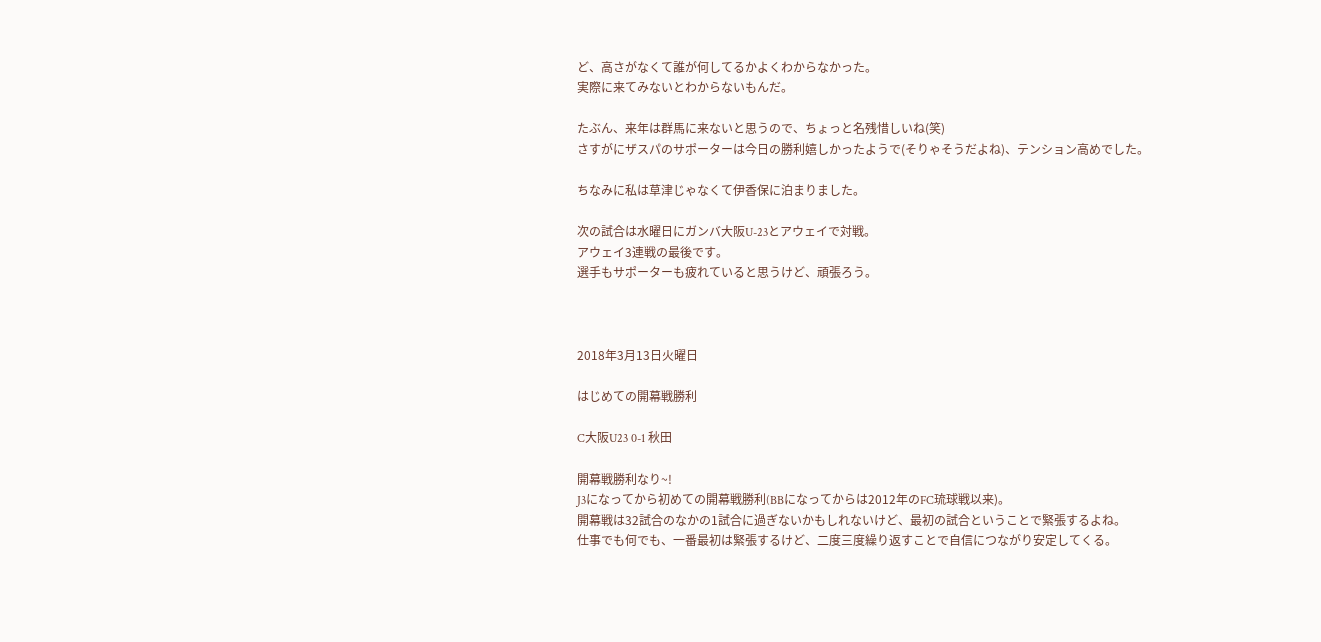ど、高さがなくて誰が何してるかよくわからなかった。
実際に来てみないとわからないもんだ。

たぶん、来年は群馬に来ないと思うので、ちょっと名残惜しいね(笑)
さすがにザスパのサポーターは今日の勝利嬉しかったようで(そりゃそうだよね)、テンション高めでした。

ちなみに私は草津じゃなくて伊香保に泊まりました。

次の試合は水曜日にガンバ大阪U-23とアウェイで対戦。
アウェイ3連戦の最後です。
選手もサポーターも疲れていると思うけど、頑張ろう。



2018年3月13日火曜日

はじめての開幕戦勝利

C大阪U23 0-1 秋田

開幕戦勝利なり~!
J3になってから初めての開幕戦勝利(BBになってからは2012年のFC琉球戦以来)。
開幕戦は32試合のなかの1試合に過ぎないかもしれないけど、最初の試合ということで緊張するよね。
仕事でも何でも、一番最初は緊張するけど、二度三度繰り返すことで自信につながり安定してくる。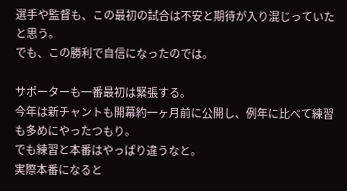選手や監督も、この最初の試合は不安と期待が入り混じっていたと思う。
でも、この勝利で自信になったのでは。

サポーターも一番最初は緊張する。
今年は新チャントも開幕約一ヶ月前に公開し、例年に比べて練習も多めにやったつもり。
でも練習と本番はやっぱり違うなと。
実際本番になると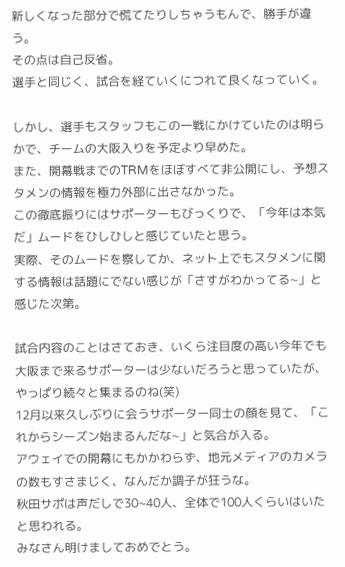新しくなった部分で慌てたりしちゃうもんで、勝手が違う。
その点は自己反省。
選手と同じく、試合を経ていくにつれて良くなっていく。

しかし、選手もスタッフもこの一戦にかけていたのは明らかで、チームの大阪入りを予定より早めた。
また、開幕戦までのTRMをほぼすべて非公開にし、予想スタメンの情報を極力外部に出さなかった。
この徹底振りにはサポーターもびっくりで、「今年は本気だ」ムードをひしひしと感じていたと思う。
実際、そのムードを察してか、ネット上でもスタメンに関する情報は話題にでない感じが「さすがわかってる~」と感じた次第。

試合内容のことはさておき、いくら注目度の高い今年でも大阪まで来るサポーターは少ないだろうと思っていたが、やっぱり続々と集まるのね(笑)
12月以来久しぶりに会うサポーター同士の顔を見て、「これからシーズン始まるんだな~」と気合が入る。
アウェイでの開幕にもかかわらず、地元メディアのカメラの数もすさまじく、なんだか調子が狂うな。
秋田サポは声だしで30~40人、全体で100人くらいはいたと思われる。
みなさん明けましておめでとう。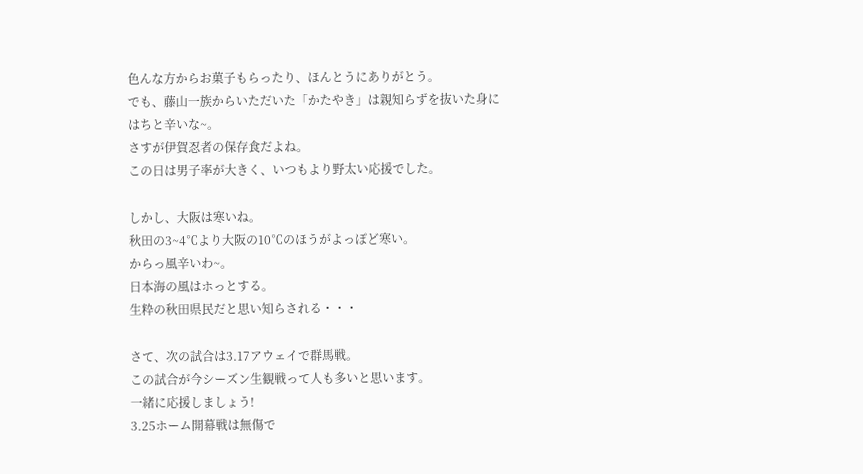色んな方からお菓子もらったり、ほんとうにありがとう。
でも、藤山一族からいただいた「かたやき」は親知らずを抜いた身にはちと辛いな~。
さすが伊賀忍者の保存食だよね。
この日は男子率が大きく、いつもより野太い応援でした。

しかし、大阪は寒いね。
秋田の3~4℃より大阪の10℃のほうがよっぽど寒い。
からっ風辛いわ~。
日本海の風はホっとする。
生粋の秋田県民だと思い知らされる・・・

さて、次の試合は3.17アウェイで群馬戦。
この試合が今シーズン生観戦って人も多いと思います。
一緒に応援しましょう!
3.25ホーム開幕戦は無傷で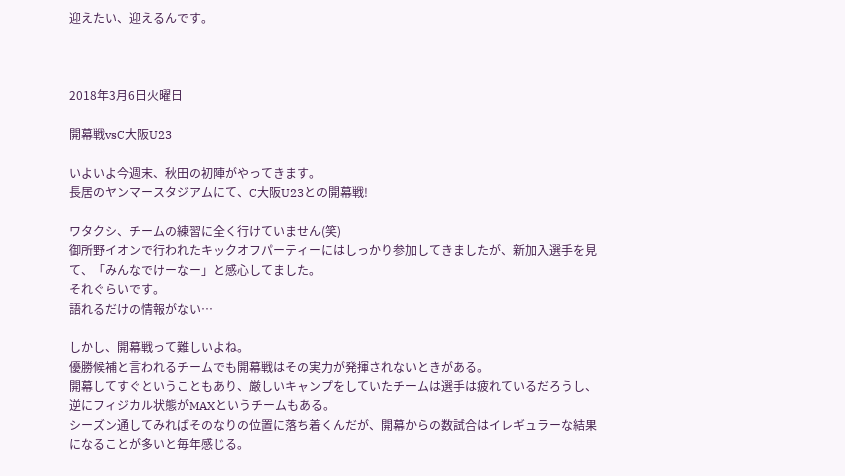迎えたい、迎えるんです。



2018年3月6日火曜日

開幕戦vsC大阪U23

いよいよ今週末、秋田の初陣がやってきます。
長居のヤンマースタジアムにて、C大阪U23との開幕戦!

ワタクシ、チームの練習に全く行けていません(笑)
御所野イオンで行われたキックオフパーティーにはしっかり参加してきましたが、新加入選手を見て、「みんなでけーなー」と感心してました。
それぐらいです。
語れるだけの情報がない…

しかし、開幕戦って難しいよね。
優勝候補と言われるチームでも開幕戦はその実力が発揮されないときがある。
開幕してすぐということもあり、厳しいキャンプをしていたチームは選手は疲れているだろうし、逆にフィジカル状態がMAXというチームもある。
シーズン通してみればそのなりの位置に落ち着くんだが、開幕からの数試合はイレギュラーな結果になることが多いと毎年感じる。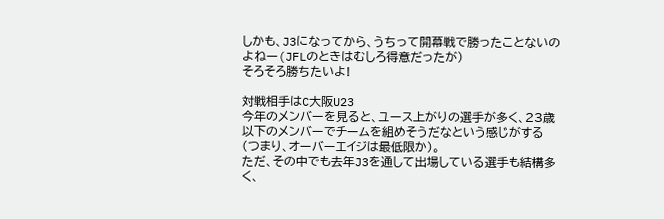しかも、J3になってから、うちって開幕戦で勝ったことないのよねー(JFLのときはむしろ得意だったが)
そろそろ勝ちたいよ!

対戦相手はC大阪U23
今年のメンバーを見ると、ユース上がりの選手が多く、23歳以下のメンバーでチームを組めそうだなという感じがする(つまり、オーバーエイジは最低限か)。
ただ、その中でも去年J3を通して出場している選手も結構多く、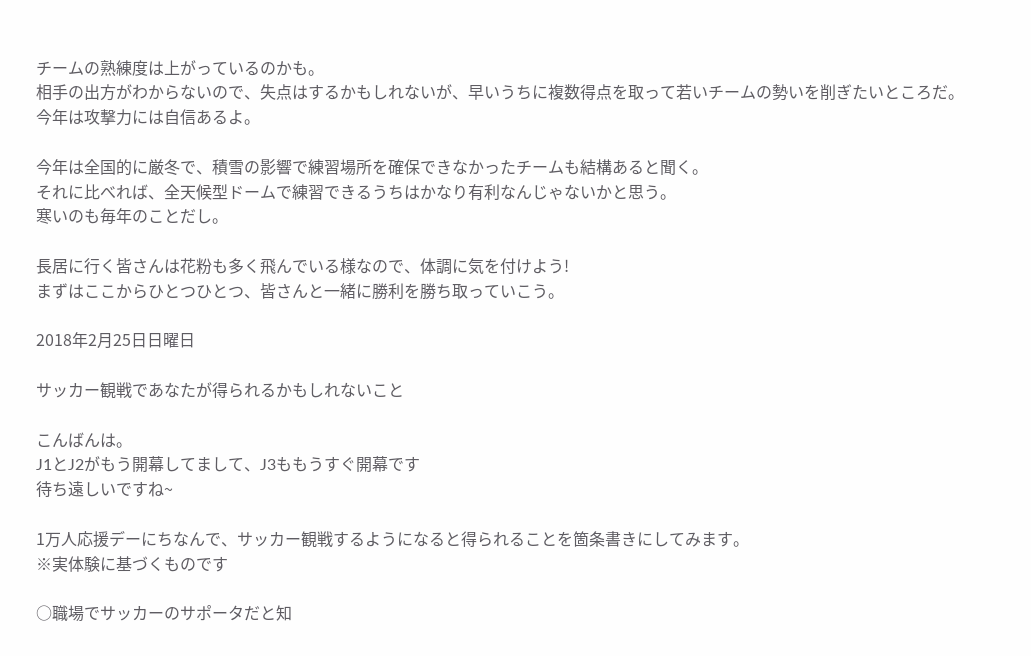チームの熟練度は上がっているのかも。
相手の出方がわからないので、失点はするかもしれないが、早いうちに複数得点を取って若いチームの勢いを削ぎたいところだ。
今年は攻撃力には自信あるよ。

今年は全国的に厳冬で、積雪の影響で練習場所を確保できなかったチームも結構あると聞く。
それに比べれば、全天候型ドームで練習できるうちはかなり有利なんじゃないかと思う。
寒いのも毎年のことだし。

長居に行く皆さんは花粉も多く飛んでいる様なので、体調に気を付けよう!
まずはここからひとつひとつ、皆さんと一緒に勝利を勝ち取っていこう。

2018年2月25日日曜日

サッカー観戦であなたが得られるかもしれないこと

こんばんは。
J1とJ2がもう開幕してまして、J3ももうすぐ開幕です
待ち遠しいですね~

1万人応援デーにちなんで、サッカー観戦するようになると得られることを箇条書きにしてみます。
※実体験に基づくものです

○職場でサッカーのサポータだと知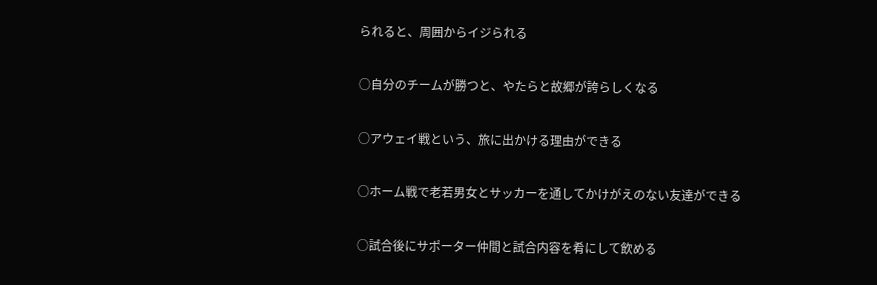られると、周囲からイジられる

○自分のチームが勝つと、やたらと故郷が誇らしくなる

○アウェイ戦という、旅に出かける理由ができる

○ホーム戦で老若男女とサッカーを通してかけがえのない友達ができる

○試合後にサポーター仲間と試合内容を肴にして飲める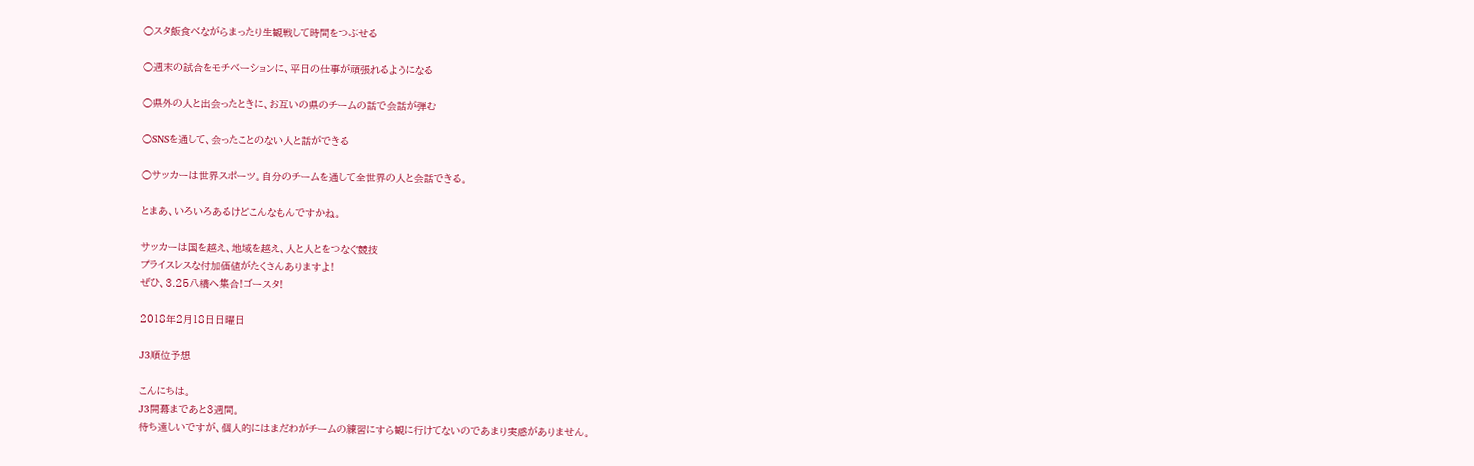○スタ飯食べながらまったり生観戦して時間をつぶせる

○週末の試合をモチベーションに、平日の仕事が頑張れるようになる

○県外の人と出会ったときに、お互いの県のチームの話で会話が弾む

○SNSを通して、会ったことのない人と話ができる

○サッカーは世界スポーツ。自分のチームを通して全世界の人と会話できる。

とまあ、いろいろあるけどこんなもんですかね。

サッカーは国を越え、地域を越え、人と人とをつなぐ競技
プライスレスな付加価値がたくさんありますよ!
ぜひ、3.25八橋へ集合!ゴースタ!

2018年2月18日日曜日

J3順位予想

こんにちは。
J3開幕まであと3週間。
待ち遠しいですが、個人的にはまだわがチームの練習にすら観に行けてないのであまり実感がありません。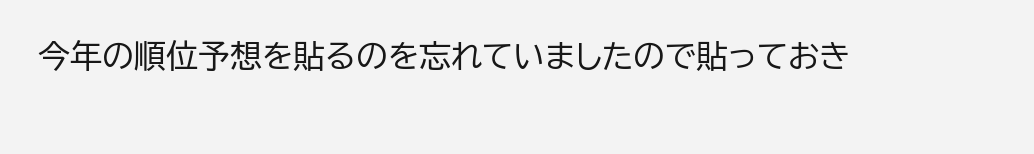今年の順位予想を貼るのを忘れていましたので貼っておき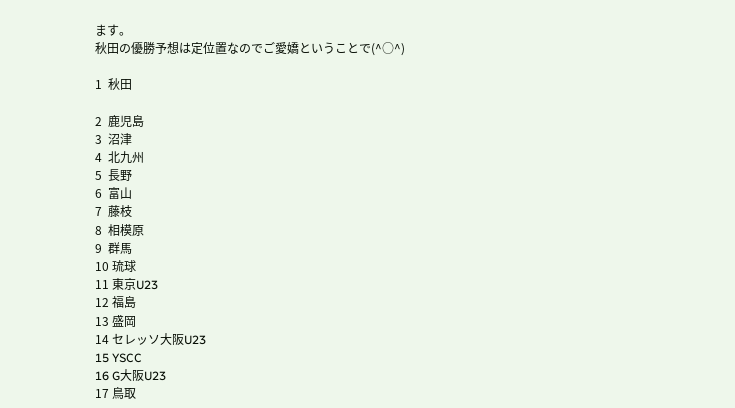ます。
秋田の優勝予想は定位置なのでご愛嬌ということで(^○^)

1  秋田

2  鹿児島
3  沼津
4  北九州
5  長野
6  富山
7  藤枝
8  相模原
9  群馬
10 琉球
11 東京U23
12 福島
13 盛岡
14 セレッソ大阪U23
15 YSCC
16 G大阪U23
17 鳥取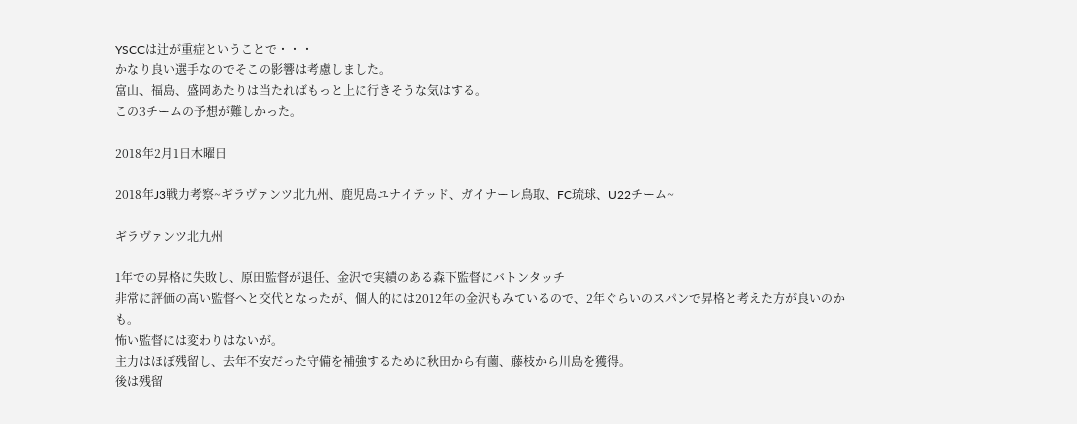YSCCは辻が重症ということで・・・
かなり良い選手なのでそこの影響は考慮しました。
富山、福島、盛岡あたりは当たればもっと上に行きそうな気はする。
この3チームの予想が難しかった。

2018年2月1日木曜日

2018年J3戦力考察~ギラヴァンツ北九州、鹿児島ユナイテッド、ガイナーレ鳥取、FC琉球、U22チーム~

ギラヴァンツ北九州

1年での昇格に失敗し、原田監督が退任、金沢で実績のある森下監督にバトンタッチ
非常に評価の高い監督へと交代となったが、個人的には2012年の金沢もみているので、2年ぐらいのスパンで昇格と考えた方が良いのかも。
怖い監督には変わりはないが。
主力はほぼ残留し、去年不安だった守備を補強するために秋田から有薗、藤枝から川島を獲得。
後は残留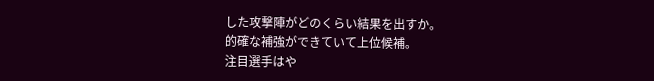した攻撃陣がどのくらい結果を出すか。
的確な補強ができていて上位候補。
注目選手はや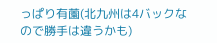っぱり有薗(北九州は4バックなので勝手は違うかも)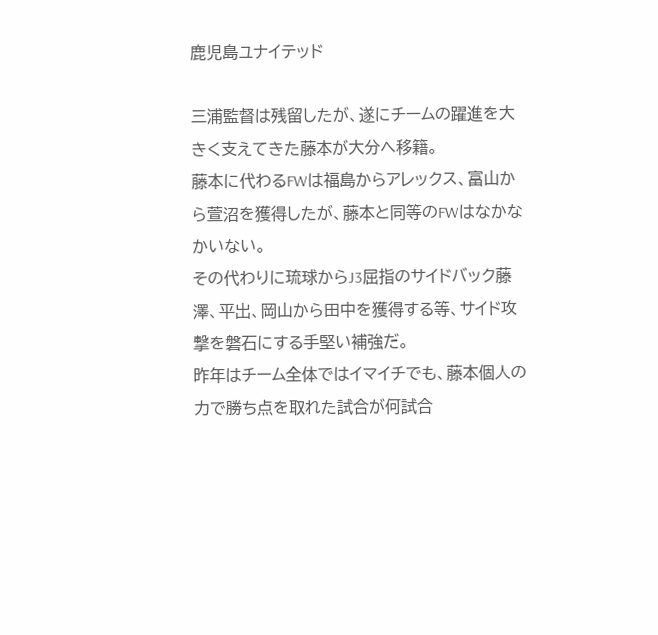鹿児島ユナイテッド

三浦監督は残留したが、遂にチームの躍進を大きく支えてきた藤本が大分へ移籍。
藤本に代わるFWは福島からアレックス、富山から萱沼を獲得したが、藤本と同等のFWはなかなかいない。
その代わりに琉球からJ3屈指のサイドバック藤澤、平出、岡山から田中を獲得する等、サイド攻撃を磐石にする手堅い補強だ。
昨年はチーム全体ではイマイチでも、藤本個人の力で勝ち点を取れた試合が何試合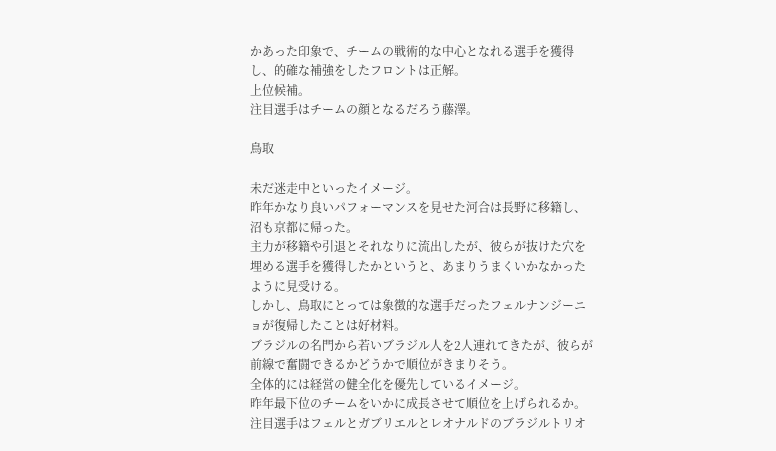かあった印象で、チームの戦術的な中心となれる選手を獲得し、的確な補強をしたフロントは正解。
上位候補。
注目選手はチームの顔となるだろう藤澤。

鳥取

未だ迷走中といったイメージ。
昨年かなり良いパフォーマンスを見せた河合は長野に移籍し、沼も京都に帰った。
主力が移籍や引退とそれなりに流出したが、彼らが抜けた穴を埋める選手を獲得したかというと、あまりうまくいかなかったように見受ける。
しかし、鳥取にとっては象徴的な選手だったフェルナンジーニョが復帰したことは好材料。
ブラジルの名門から若いブラジル人を2人連れてきたが、彼らが前線で奮闘できるかどうかで順位がきまりそう。
全体的には経営の健全化を優先しているイメージ。
昨年最下位のチームをいかに成長させて順位を上げられるか。
注目選手はフェルとガブリエルとレオナルドのブラジルトリオ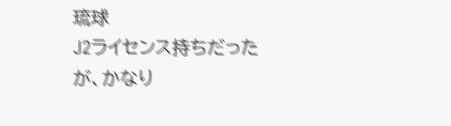琉球
J2ライセンス持ちだったが、かなり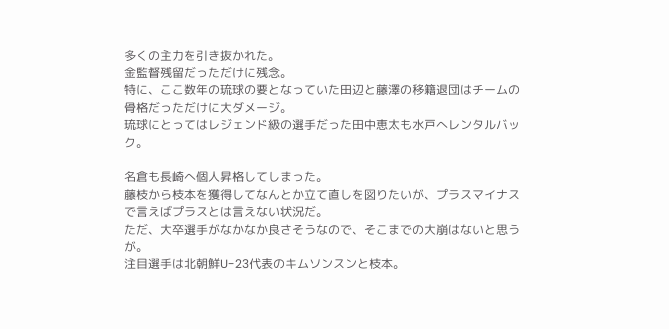多くの主力を引き抜かれた。
金監督残留だっただけに残念。
特に、ここ数年の琉球の要となっていた田辺と藤澤の移籍退団はチームの骨格だっただけに大ダメージ。
琉球にとってはレジェンド級の選手だった田中恵太も水戸へレンタルバック。

名倉も長崎へ個人昇格してしまった。
藤枝から枝本を獲得してなんとか立て直しを図りたいが、プラスマイナスで言えばプラスとは言えない状況だ。
ただ、大卒選手がなかなか良さそうなので、そこまでの大崩はないと思うが。
注目選手は北朝鮮U-23代表のキムソンスンと枝本。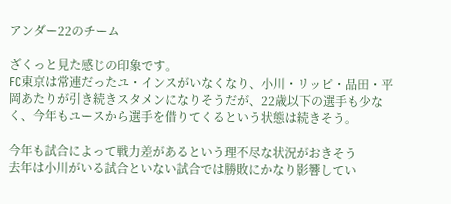アンダー22のチーム

ざくっと見た感じの印象です。
FC東京は常連だったユ・インスがいなくなり、小川・リッピ・品田・平岡あたりが引き続きスタメンになりそうだが、22歳以下の選手も少なく、今年もユースから選手を借りてくるという状態は続きそう。

今年も試合によって戦力差があるという理不尽な状況がおきそう
去年は小川がいる試合といない試合では勝敗にかなり影響してい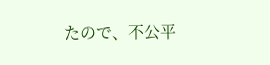たので、不公平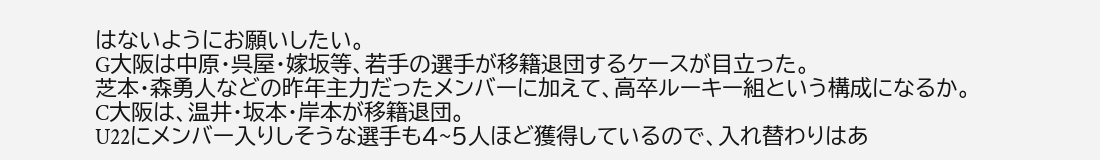はないようにお願いしたい。
G大阪は中原・呉屋・嫁坂等、若手の選手が移籍退団するケースが目立った。
芝本・森勇人などの昨年主力だったメンバーに加えて、高卒ルーキー組という構成になるか。
C大阪は、温井・坂本・岸本が移籍退団。
U22にメンバー入りしそうな選手も4~5人ほど獲得しているので、入れ替わりはあ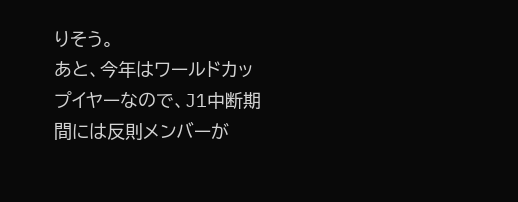りそう。
あと、今年はワールドカップイヤーなので、J1中断期間には反則メンバーが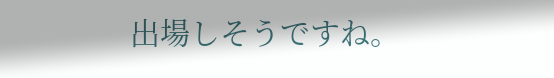出場しそうですね。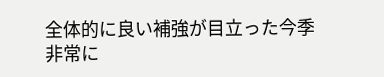全体的に良い補強が目立った今季
非常に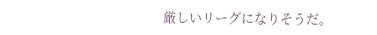厳しいリーグになりそうだ。